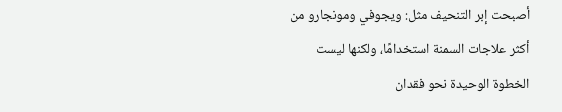أصبحت إبر التنحيف مثل: ويجوفي ومونجارو من أكثر علاجات السمنة استخدامًا، ولكنها ليست الخطوة الوحيدة نحو فقدان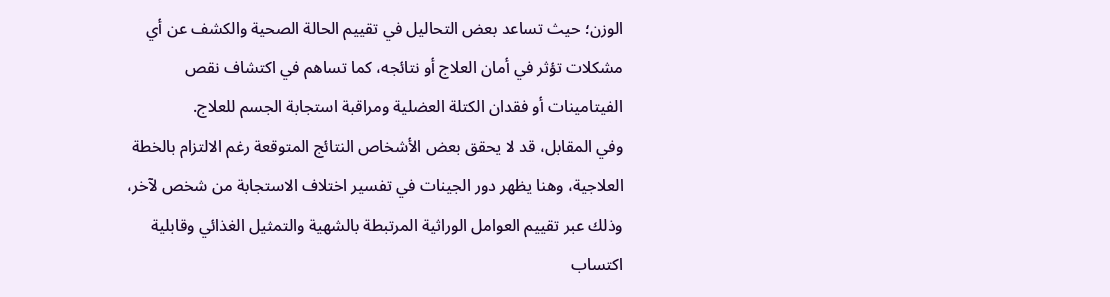الوزن؛ حيث تساعد بعض التحاليل في تقييم الحالة الصحية والكشف عن أي مشكلات تؤثر في أمان العلاج أو نتائجه، كما تساهم في اكتشاف نقص الفيتامينات أو فقدان الكتلة العضلية ومراقبة استجابة الجسم للعلاج.
وفي المقابل، قد لا يحقق بعض الأشخاص النتائج المتوقعة رغم الالتزام بالخطة العلاجية، وهنا يظهر دور الجينات في تفسير اختلاف الاستجابة من شخص لآخر، وذلك عبر تقييم العوامل الوراثية المرتبطة بالشهية والتمثيل الغذائي وقابلية اكتساب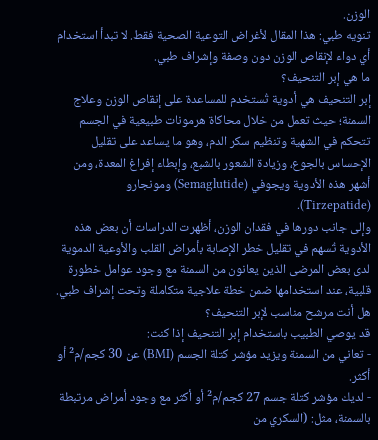الوزن.
تنويه طبي: هذا المقال لأغراض التوعية الصحية فقط. لا تبدأ استخدام أي دواء لإنقاص الوزن دون وصفة وإشراف طبي.
ما هي إبر التنحيف؟
إبر التنحيف هي أدوية تُستخدم للمساعدة على إنقاص الوزن وعلاج السمنة؛ حيث تعمل من خلال محاكاة هرمونات طبيعية في الجسم تتحكم في الشهية وتنظيم سكر الدم، وهو ما يساعد على تقليل الإحساس بالجوع، وزيادة الشعور بالشبع، وإبطاء إفراغ المعدة، ومن أشهر هذه الأدوية ويجوفي (Semaglutide) ومونجارو (Tirzepatide).
وإلى جانب دورها في فقدان الوزن، أظهرت الدراسات أن بعض هذه الأدوية تُسهم في تقليل خطر الإصابة بأمراض القلب والأوعية الدموية لدى بعض المرضى الذين يعانون من السمنة مع وجود عوامل خطورة قلبية، عند استخدامها ضمن خطة علاجية متكاملة وتحت إشراف طبي.
هل أنت مرشح مناسب لإبر التنحيف؟
قد يوصي الطبيب باستخدام إبر التنحيف إذا كنت:
- تعاني من السمنة ويزيد مؤشر كتلة الجسم (BMI) عن 30 كجم/م² أو أكثر.
- لديك مؤشر كتلة جسم 27 كجم/م² أو أكثر مع وجود أمراض مرتبطة بالسمنة، مثل: (السكري من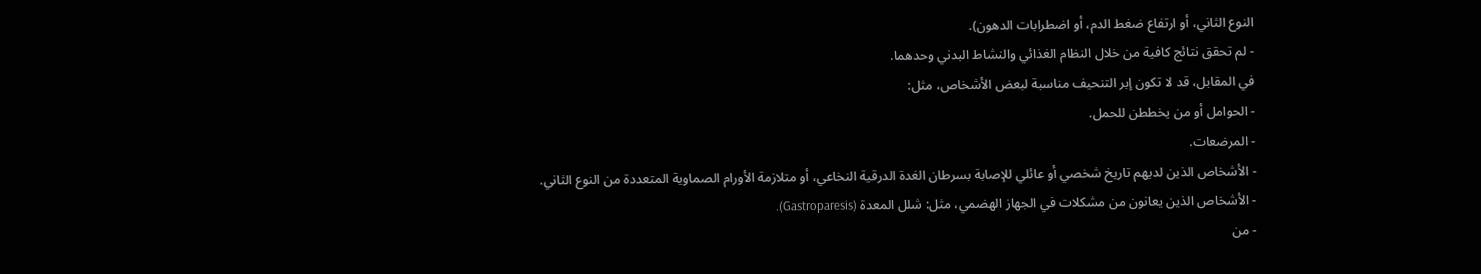النوع الثاني، أو ارتفاع ضغط الدم، أو اضطرابات الدهون).
- لم تحقق نتائج كافية من خلال النظام الغذائي والنشاط البدني وحدهما.
في المقابل، قد لا تكون إبر التنحيف مناسبة لبعض الأشخاص، مثل:
- الحوامل أو من يخططن للحمل.
- المرضعات.
- الأشخاص الذين لديهم تاريخ شخصي أو عائلي للإصابة بسرطان الغدة الدرقية النخاعي، أو متلازمة الأورام الصماوية المتعددة من النوع الثاني.
- الأشخاص الذين يعانون من مشكلات في الجهاز الهضمي، مثل: شلل المعدة (Gastroparesis).
- من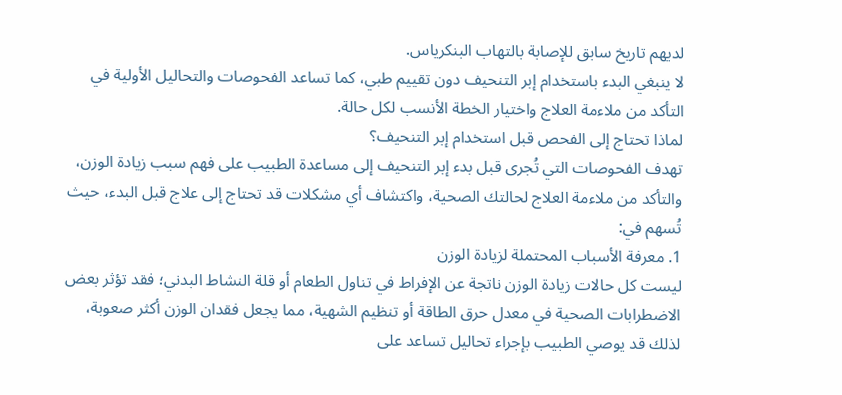لديهم تاريخ سابق للإصابة بالتهاب البنكرياس.
لا ينبغي البدء باستخدام إبر التنحيف دون تقييم طبي، كما تساعد الفحوصات والتحاليل الأولية في التأكد من ملاءمة العلاج واختيار الخطة الأنسب لكل حالة.
لماذا تحتاج إلى الفحص قبل استخدام إبر التنحيف؟
تهدف الفحوصات التي تُجرى قبل بدء إبر التنحيف إلى مساعدة الطبيب على فهم سبب زيادة الوزن، والتأكد من ملاءمة العلاج لحالتك الصحية، واكتشاف أي مشكلات قد تحتاج إلى علاج قبل البدء، حيث تُسهم في:
1. معرفة الأسباب المحتملة لزيادة الوزن
ليست كل حالات زيادة الوزن ناتجة عن الإفراط في تناول الطعام أو قلة النشاط البدني؛ فقد تؤثر بعض الاضطرابات الصحية في معدل حرق الطاقة أو تنظيم الشهية، مما يجعل فقدان الوزن أكثر صعوبة، لذلك قد يوصي الطبيب بإجراء تحاليل تساعد على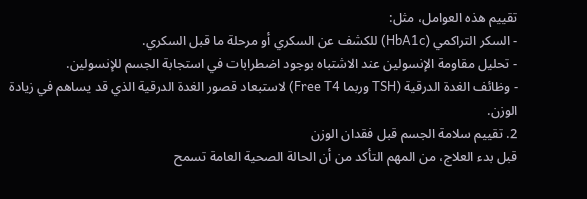تقييم هذه العوامل، مثل:
- السكر التراكمي (HbA1c) للكشف عن السكري أو مرحلة ما قبل السكري.
- تحليل مقاومة الإنسولين عند الاشتباه بوجود اضطرابات في استجابة الجسم للإنسولين.
- وظائف الغدة الدرقية (TSH وربما Free T4) لاستبعاد قصور الغدة الدرقية الذي قد يساهم في زيادة الوزن.
2. تقييم سلامة الجسم قبل فقدان الوزن
قبل بدء العلاج، من المهم التأكد من أن الحالة الصحية العامة تسمح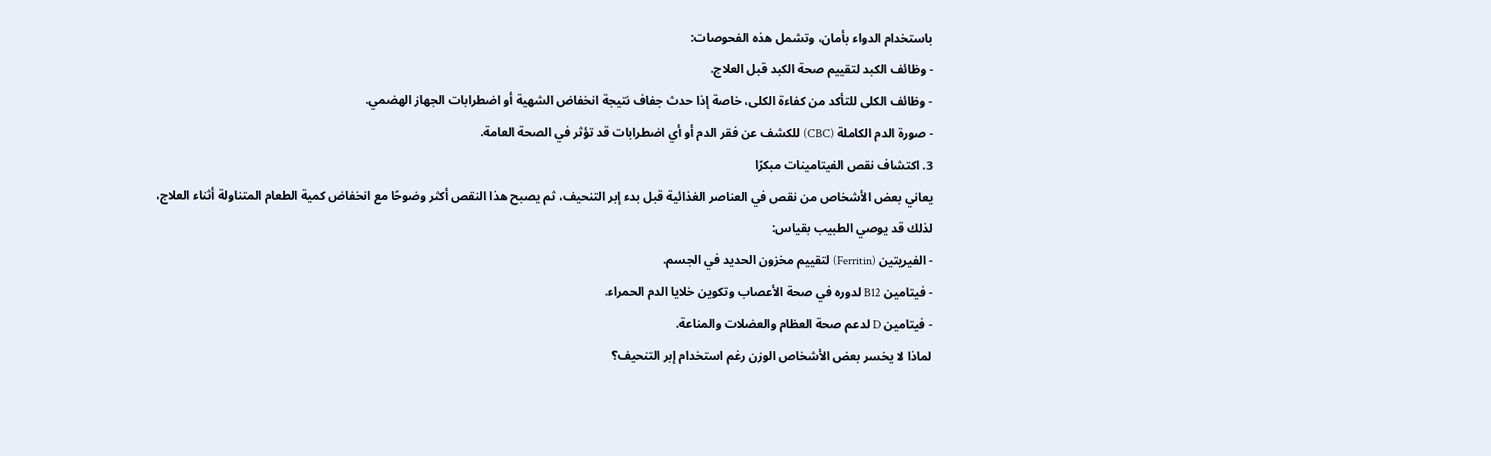باستخدام الدواء بأمان، وتشمل هذه الفحوصات:
- وظائف الكبد لتقييم صحة الكبد قبل العلاج.
- وظائف الكلى للتأكد من كفاءة الكلى، خاصة إذا حدث جفاف نتيجة انخفاض الشهية أو اضطرابات الجهاز الهضمي.
- صورة الدم الكاملة (CBC) للكشف عن فقر الدم أو أي اضطرابات قد تؤثر في الصحة العامة.
3. اكتشاف نقص الفيتامينات مبكرًا
يعاني بعض الأشخاص من نقص في العناصر الغذائية قبل بدء إبر التنحيف، ثم يصبح هذا النقص أكثر وضوحًا مع انخفاض كمية الطعام المتناولة أثناء العلاج، لذلك قد يوصي الطبيب بقياس:
- الفيريتين (Ferritin) لتقييم مخزون الحديد في الجسم.
- فيتامين B12 لدوره في صحة الأعصاب وتكوين خلايا الدم الحمراء.
- فيتامين D لدعم صحة العظام والعضلات والمناعة.
لماذا لا يخسر بعض الأشخاص الوزن رغم استخدام إبر التنحيف؟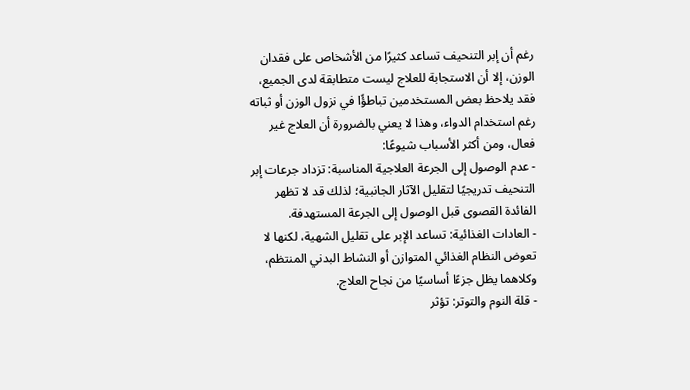رغم أن إبر التنحيف تساعد كثيرًا من الأشخاص على فقدان الوزن، إلا أن الاستجابة للعلاج ليست متطابقة لدى الجميع، فقد يلاحظ بعض المستخدمين تباطؤًا في نزول الوزن أو ثباته رغم استخدام الدواء، وهذا لا يعني بالضرورة أن العلاج غير فعال، ومن أكثر الأسباب شيوعًا:
- عدم الوصول إلى الجرعة العلاجية المناسبة: تزداد جرعات إبر التنحيف تدريجيًا لتقليل الآثار الجانبية؛ لذلك قد لا تظهر الفائدة القصوى قبل الوصول إلى الجرعة المستهدفة.
- العادات الغذائية: تساعد الإبر على تقليل الشهية، لكنها لا تعوض النظام الغذائي المتوازن أو النشاط البدني المنتظم، وكلاهما يظل جزءًا أساسيًا من نجاح العلاج.
- قلة النوم والتوتر: تؤثر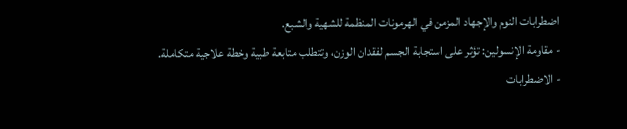اضطرابات النوم والإجهاد المزمن في الهرمونات المنظمة للشهية والشبع.
- مقاومة الإنسولين: تؤثر على استجابة الجسم لفقدان الوزن، وتتطلب متابعة طبية وخطة علاجية متكاملة.
- الاضطرابات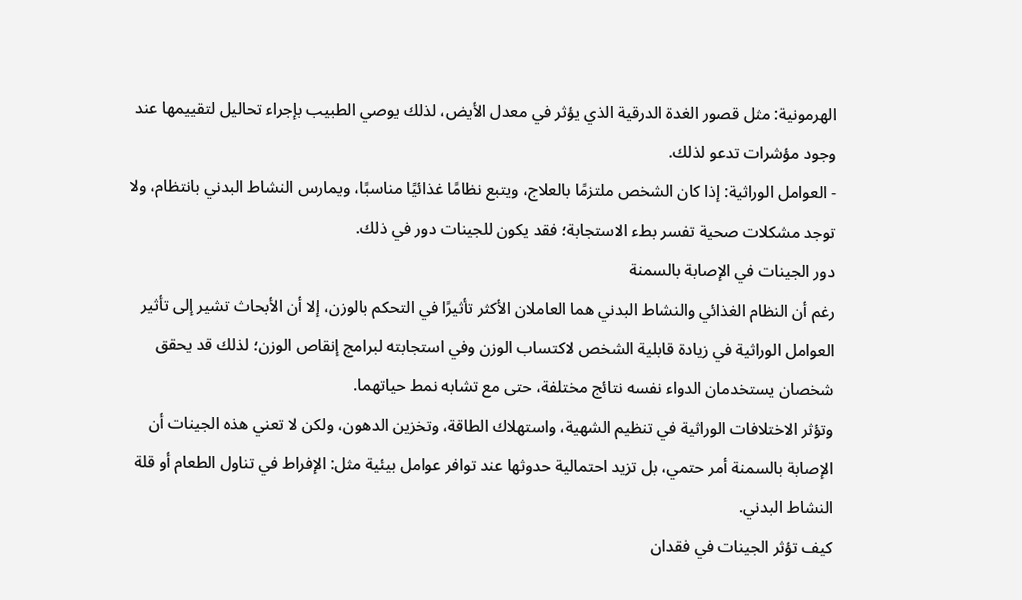الهرمونية: مثل قصور الغدة الدرقية الذي يؤثر في معدل الأيض، لذلك يوصي الطبيب بإجراء تحاليل لتقييمها عند وجود مؤشرات تدعو لذلك.
- العوامل الوراثية: إذا كان الشخص ملتزمًا بالعلاج، ويتبع نظامًا غذائيًا مناسبًا، ويمارس النشاط البدني بانتظام، ولا توجد مشكلات صحية تفسر بطء الاستجابة؛ فقد يكون للجينات دور في ذلك.
دور الجينات في الإصابة بالسمنة
رغم أن النظام الغذائي والنشاط البدني هما العاملان الأكثر تأثيرًا في التحكم بالوزن، إلا أن الأبحاث تشير إلى تأثير العوامل الوراثية في زيادة قابلية الشخص لاكتساب الوزن وفي استجابته لبرامج إنقاص الوزن؛ لذلك قد يحقق شخصان يستخدمان الدواء نفسه نتائج مختلفة، حتى مع تشابه نمط حياتهما.
وتؤثر الاختلافات الوراثية في تنظيم الشهية، واستهلاك الطاقة، وتخزين الدهون، ولكن لا تعني هذه الجينات أن الإصابة بالسمنة أمر حتمي، بل تزيد احتمالية حدوثها عند توافر عوامل بيئية مثل: الإفراط في تناول الطعام أو قلة النشاط البدني.
كيف تؤثر الجينات في فقدان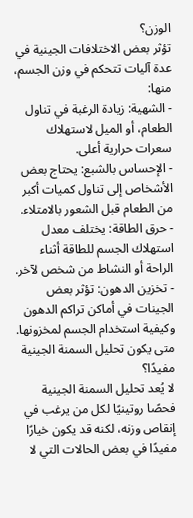الوزن؟
تؤثر بعض الاختلافات الجينية في عدة آليات تتحكم في وزن الجسم، منها:
- الشهية: زيادة الرغبة في تناول الطعام، أو الميل لاستهلاك سعرات حرارية أعلى.
- الإحساس بالشبع: يحتاج بعض الأشخاص إلى تناول كميات أكبر من الطعام قبل الشعور بالامتلاء.
- حرق الطاقة: يختلف معدل استهلاك الجسم للطاقة أثناء الراحة أو النشاط من شخص لآخر.
- تخزين الدهون: تؤثر بعض الجينات في أماكن تراكم الدهون وكيفية استخدام الجسم لمخزونها.
متى يكون تحليل السمنة الجينية مفيدًا؟
لا يُعد تحليل السمنة الجينية فحصًا روتينيًا لكل من يرغب في إنقاص وزنه، لكنه قد يكون خيارًا مفيدًا في بعض الحالات التي لا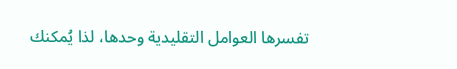تفسرها العوامل التقليدية وحدها، لذا يُمكنك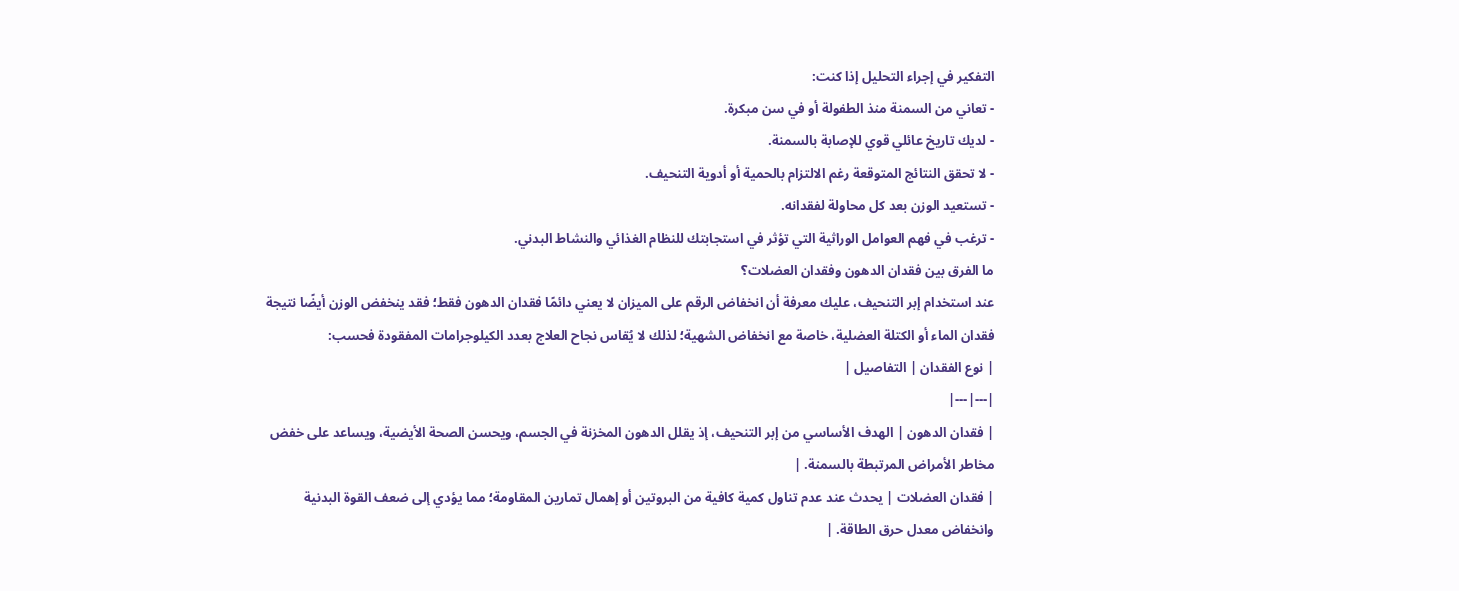التفكير في إجراء التحليل إذا كنت:
- تعاني من السمنة منذ الطفولة أو في سن مبكرة.
- لديك تاريخ عائلي قوي للإصابة بالسمنة.
- لا تحقق النتائج المتوقعة رغم الالتزام بالحمية أو أدوية التنحيف.
- تستعيد الوزن بعد كل محاولة لفقدانه.
- ترغب في فهم العوامل الوراثية التي تؤثر في استجابتك للنظام الغذائي والنشاط البدني.
ما الفرق بين فقدان الدهون وفقدان العضلات؟
عند استخدام إبر التنحيف، عليك معرفة أن انخفاض الرقم على الميزان لا يعني دائمًا فقدان الدهون فقط؛ فقد ينخفض الوزن أيضًا نتيجة فقدان الماء أو الكتلة العضلية، خاصة مع انخفاض الشهية؛ لذلك لا يُقاس نجاح العلاج بعدد الكيلوجرامات المفقودة فحسب:
| نوع الفقدان | التفاصيل |
|---|---|
| فقدان الدهون | الهدف الأساسي من إبر التنحيف، إذ يقلل الدهون المخزنة في الجسم، ويحسن الصحة الأيضية، ويساعد على خفض مخاطر الأمراض المرتبطة بالسمنة. |
| فقدان العضلات | يحدث عند عدم تناول كمية كافية من البروتين أو إهمال تمارين المقاومة؛ مما يؤدي إلى ضعف القوة البدنية وانخفاض معدل حرق الطاقة. |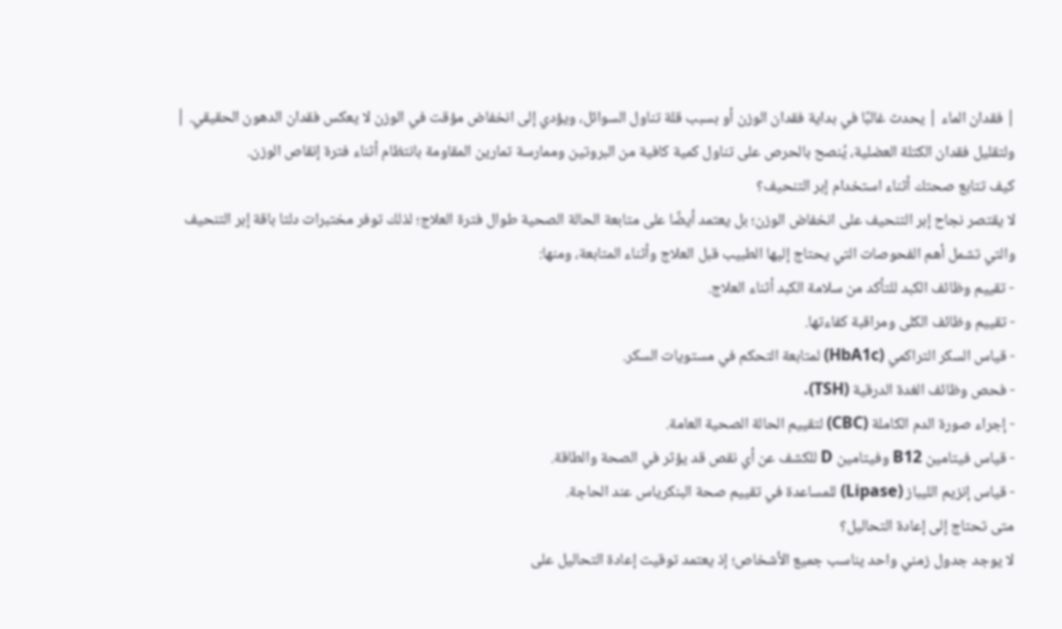| فقدان الماء | يحدث غالبًا في بداية فقدان الوزن أو بسبب قلة تناول السوائل، ويؤدي إلى انخفاض مؤقت في الوزن لا يعكس فقدان الدهون الحقيقي. |
ولتقليل فقدان الكتلة العضلية، يُنصح بالحرص على تناول كمية كافية من البروتين وممارسة تمارين المقاومة بانتظام أثناء فترة إنقاص الوزن.
كيف تتابع صحتك أثناء استخدام إبر التنحيف؟
لا يقتصر نجاح إبر التنحيف على انخفاض الوزن؛ بل يعتمد أيضًا على متابعة الحالة الصحية طوال فترة العلاج؛ لذلك توفر مختبرات دلتا باقة إبر التنحيف والتي تشمل أهم الفحوصات التي يحتاج إليها الطبيب قبل العلاج وأثناء المتابعة، ومنها:
- تقييم وظائف الكبد للتأكد من سلامة الكبد أثناء العلاج.
- تقييم وظائف الكلى ومراقبة كفاءتها.
- قياس السكر التراكمي (HbA1c) لمتابعة التحكم في مستويات السكر.
- فحص وظائف الغدة الدرقية (TSH).
- إجراء صورة الدم الكاملة (CBC) لتقييم الحالة الصحية العامة.
- قياس فيتامين B12 وفيتامين D للكشف عن أي نقص قد يؤثر في الصحة والطاقة.
- قياس إنزيم الليباز (Lipase) للمساعدة في تقييم صحة البنكرياس عند الحاجة.
متى تحتاج إلى إعادة التحاليل؟
لا يوجد جدول زمني واحد يناسب جميع الأشخاص؛ إذ يعتمد توقيت إعادة التحاليل على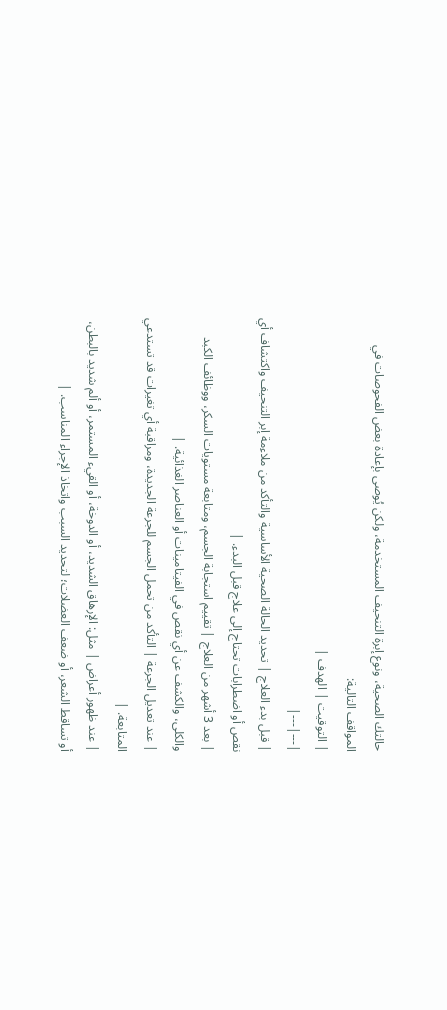حالتك الصحية، ونوع إبرة التنحيف المستخدمة، ولكن يُوصى بإعادة بعض الفحوصات في المواقف التالية:
| التوقيت | الهدف |
|---|---|
| قبل بدء العلاج | تحديد الحالة الصحية الأساسية والتأكد من ملاءمة إبر التنحيف واكتشاف أي نقص أو اضطرابات تحتاج إلى علاج قبل البدء. |
| بعد 3 أشهر من العلاج | تقييم استجابة الجسم، ومتابعة مستويات السكر، ووظائف الكبد والكلى، والكشف عن أي نقص في الفيتامينات أو العناصر الغذائية. |
| عند تعديل الجرعة | التأكد من تحمل الجسم للجرعة الجديدة، ومراقبة أي تغيرات قد تستدعي المتابعة. |
| عند ظهور أعراض | مثل: الإرهاق الشديد، أو الدوخة، أو القيء المستمر، أو ألم شديد بالبطن، أو تساقط الشعر، أو ضعف العضلات؛ لتحديد السبب واتخاذ الإجراء المناسب. |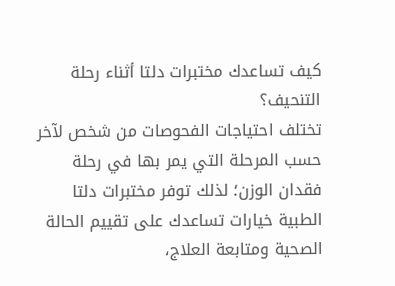كيف تساعدك مختبرات دلتا أثناء رحلة التنحيف؟
تختلف احتياجات الفحوصات من شخص لآخر حسب المرحلة التي يمر بها في رحلة فقدان الوزن؛ لذلك توفر مختبرات دلتا الطبية خيارات تساعدك على تقييم الحالة الصحية ومتابعة العلاج،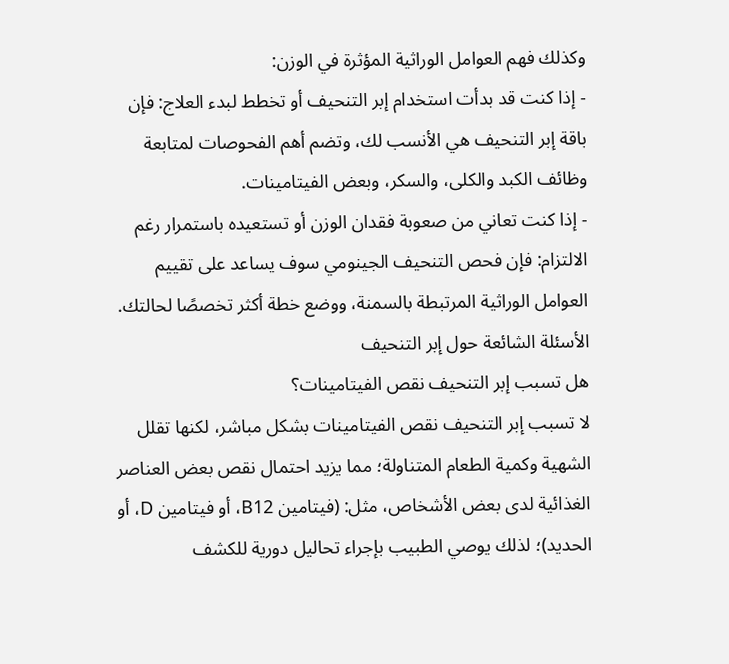وكذلك فهم العوامل الوراثية المؤثرة في الوزن:
- إذا كنت قد بدأت استخدام إبر التنحيف أو تخطط لبدء العلاج: فإن باقة إبر التنحيف هي الأنسب لك، وتضم أهم الفحوصات لمتابعة وظائف الكبد والكلى، والسكر، وبعض الفيتامينات.
- إذا كنت تعاني من صعوبة فقدان الوزن أو تستعيده باستمرار رغم الالتزام: فإن فحص التنحيف الجينومي سوف يساعد على تقييم العوامل الوراثية المرتبطة بالسمنة، ووضع خطة أكثر تخصصًا لحالتك.
الأسئلة الشائعة حول إبر التنحيف
هل تسبب إبر التنحيف نقص الفيتامينات؟
لا تسبب إبر التنحيف نقص الفيتامينات بشكل مباشر، لكنها تقلل الشهية وكمية الطعام المتناولة؛ مما يزيد احتمال نقص بعض العناصر الغذائية لدى بعض الأشخاص، مثل: (فيتامين B12، أو فيتامين D، أو الحديد)؛ لذلك يوصي الطبيب بإجراء تحاليل دورية للكشف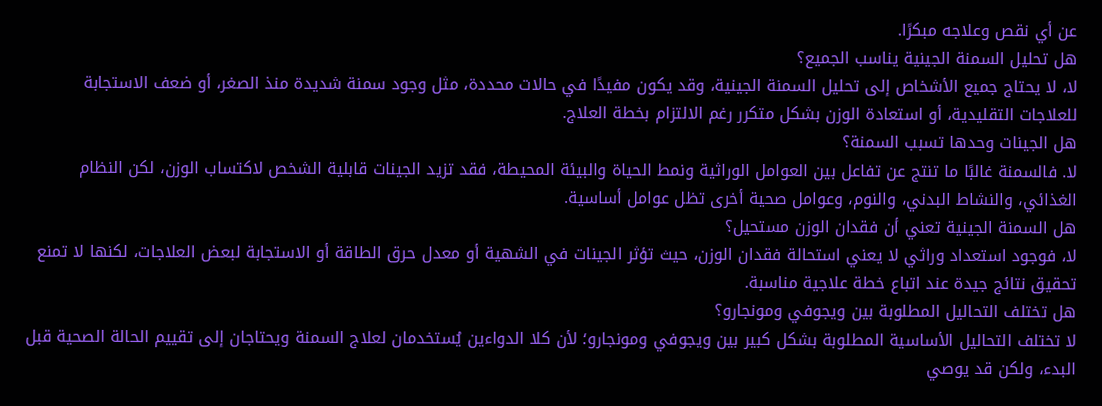عن أي نقص وعلاجه مبكرًا.
هل تحليل السمنة الجينية يناسب الجميع؟
لا، لا يحتاج جميع الأشخاص إلى تحليل السمنة الجينية، وقد يكون مفيدًا في حالات محددة، مثل وجود سمنة شديدة منذ الصغر، أو ضعف الاستجابة للعلاجات التقليدية، أو استعادة الوزن بشكل متكرر رغم الالتزام بخطة العلاج.
هل الجينات وحدها تسبب السمنة؟
لا. فالسمنة غالبًا ما تنتج عن تفاعل بين العوامل الوراثية ونمط الحياة والبيئة المحيطة، فقد تزيد الجينات قابلية الشخص لاكتساب الوزن، لكن النظام الغذائي، والنشاط البدني، والنوم، وعوامل صحية أخرى تظل عوامل أساسية.
هل السمنة الجينية تعني أن فقدان الوزن مستحيل؟
لا، فوجود استعداد وراثي لا يعني استحالة فقدان الوزن، حيث تؤثر الجينات في الشهية أو معدل حرق الطاقة أو الاستجابة لبعض العلاجات، لكنها لا تمنع تحقيق نتائج جيدة عند اتباع خطة علاجية مناسبة.
هل تختلف التحاليل المطلوبة بين ويجوفي ومونجارو؟
لا تختلف التحاليل الأساسية المطلوبة بشكل كبير بين ويجوفي ومونجارو؛ لأن كلا الدواءين يُستخدمان لعلاج السمنة ويحتاجان إلى تقييم الحالة الصحية قبل البدء، ولكن قد يوصي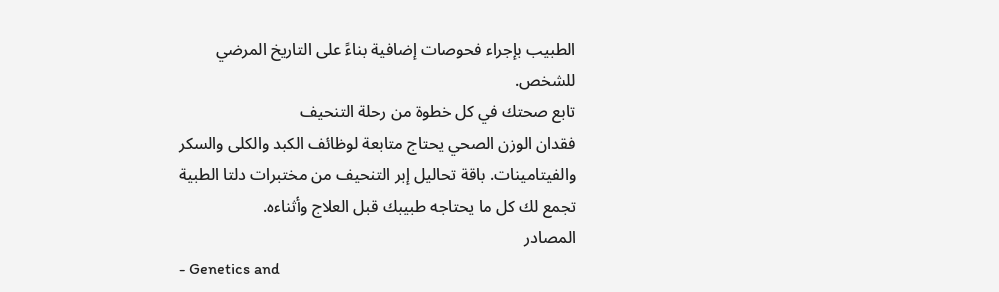الطبيب بإجراء فحوصات إضافية بناءً على التاريخ المرضي للشخص.
تابع صحتك في كل خطوة من رحلة التنحيف
فقدان الوزن الصحي يحتاج متابعة لوظائف الكبد والكلى والسكر والفيتامينات. باقة تحاليل إبر التنحيف من مختبرات دلتا الطبية تجمع لك كل ما يحتاجه طبيبك قبل العلاج وأثناءه.
المصادر
- Genetics and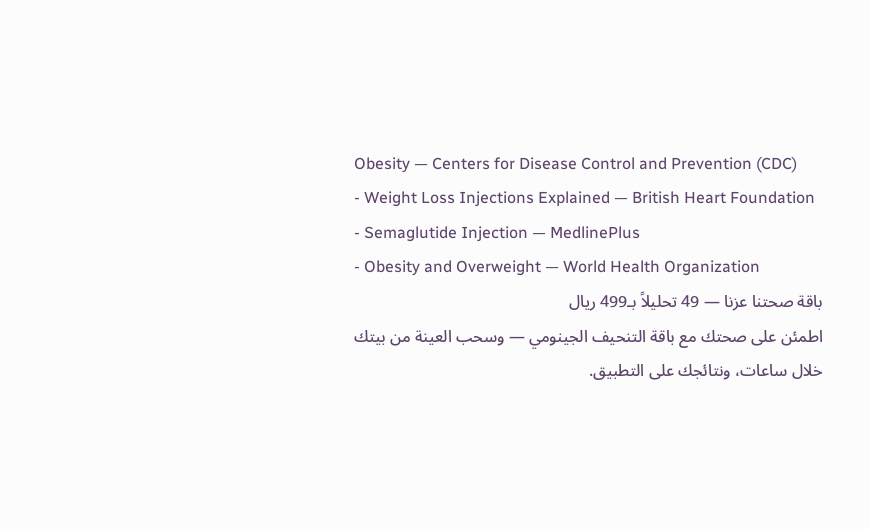Obesity — Centers for Disease Control and Prevention (CDC)
- Weight Loss Injections Explained — British Heart Foundation
- Semaglutide Injection — MedlinePlus
- Obesity and Overweight — World Health Organization
باقة صحتنا عزنا — 49 تحليلاً بـ499 ريال
اطمئن على صحتك مع باقة التنحيف الجينومي — وسحب العينة من بيتك خلال ساعات، ونتائجك على التطبيق.